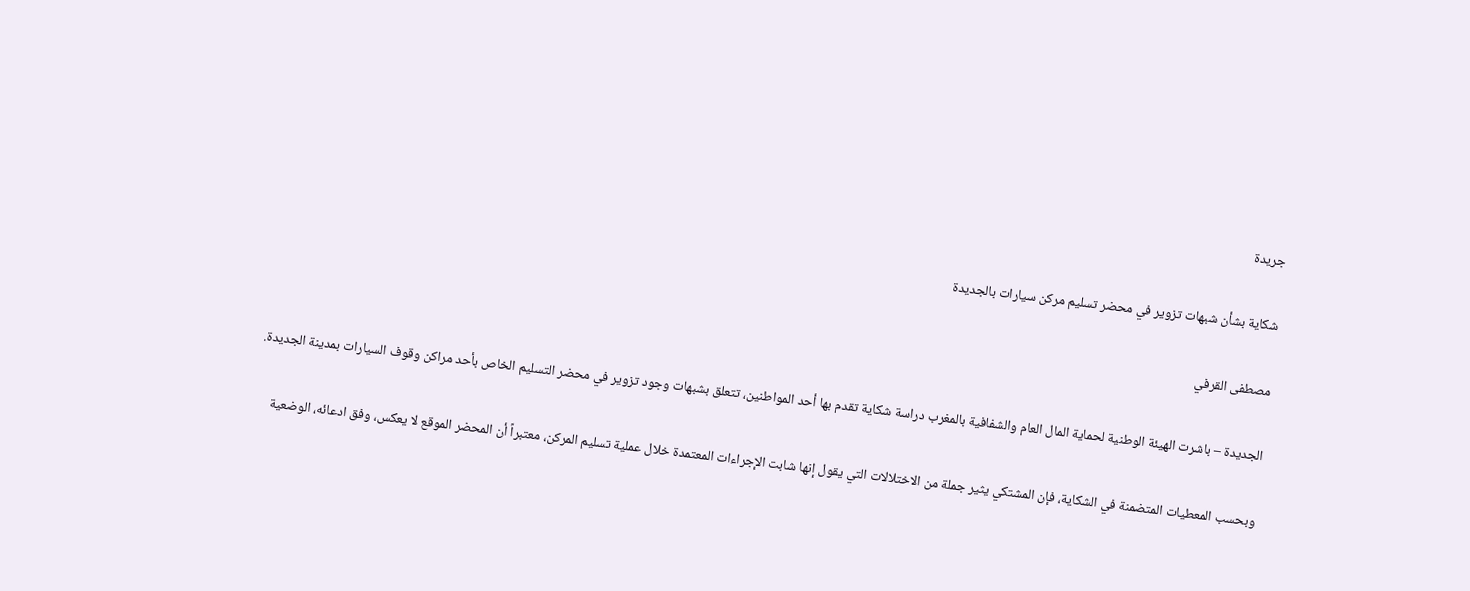جريدة

شكاية بشأن شبهات تزوير في محضر تسليم مركن سيارات بالجديدة

مصطفى القرفي

الجديدة – باشرت الهيئة الوطنية لحماية المال العام والشفافية بالمغرب دراسة شكاية تقدم بها أحد المواطنين، تتعلق بشبهات وجود تزوير في محضر التسليم الخاص بأحد مراكن وقوف السيارات بمدينة الجديدة.

وبحسب المعطيات المتضمنة في الشكاية، فإن المشتكي يثير جملة من الاختلالات التي يقول إنها شابت الإجراءات المعتمدة خلال عملية تسليم المركن، معتبراً أن المحضر الموقع لا يعكس، وفق ادعائه، الوضعية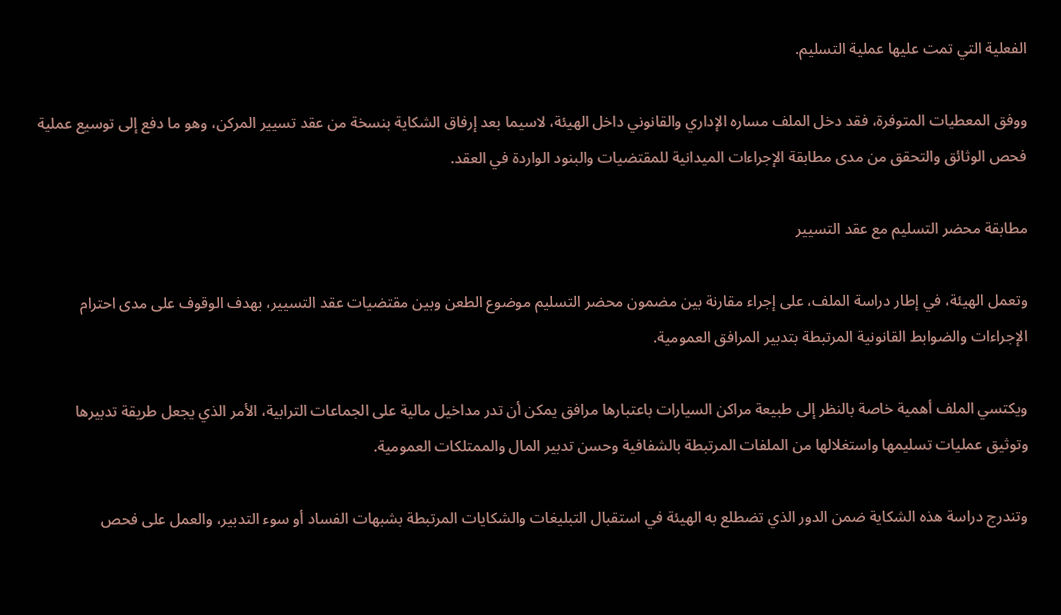الفعلية التي تمت عليها عملية التسليم.

ووفق المعطيات المتوفرة، فقد دخل الملف مساره الإداري والقانوني داخل الهيئة، لاسيما بعد إرفاق الشكاية بنسخة من عقد تسيير المركن، وهو ما دفع إلى توسيع عملية فحص الوثائق والتحقق من مدى مطابقة الإجراءات الميدانية للمقتضيات والبنود الواردة في العقد.

مطابقة محضر التسليم مع عقد التسيير

وتعمل الهيئة، في إطار دراسة الملف، على إجراء مقارنة بين مضمون محضر التسليم موضوع الطعن وبين مقتضيات عقد التسيير، بهدف الوقوف على مدى احترام الإجراءات والضوابط القانونية المرتبطة بتدبير المرافق العمومية.

ويكتسي الملف أهمية خاصة بالنظر إلى طبيعة مراكن السيارات باعتبارها مرافق يمكن أن تدر مداخيل مالية على الجماعات الترابية، الأمر الذي يجعل طريقة تدبيرها وتوثيق عمليات تسليمها واستغلالها من الملفات المرتبطة بالشفافية وحسن تدبير المال والممتلكات العمومية.

وتندرج دراسة هذه الشكاية ضمن الدور الذي تضطلع به الهيئة في استقبال التبليغات والشكايات المرتبطة بشبهات الفساد أو سوء التدبير، والعمل على فحص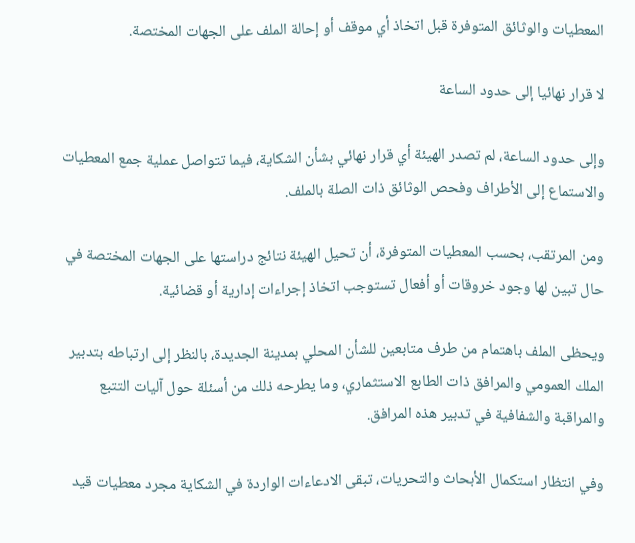المعطيات والوثائق المتوفرة قبل اتخاذ أي موقف أو إحالة الملف على الجهات المختصة.

لا قرار نهائيا إلى حدود الساعة

وإلى حدود الساعة، لم تصدر الهيئة أي قرار نهائي بشأن الشكاية، فيما تتواصل عملية جمع المعطيات والاستماع إلى الأطراف وفحص الوثائق ذات الصلة بالملف.

ومن المرتقب، بحسب المعطيات المتوفرة، أن تحيل الهيئة نتائج دراستها على الجهات المختصة في حال تبين لها وجود خروقات أو أفعال تستوجب اتخاذ إجراءات إدارية أو قضائية.

ويحظى الملف باهتمام من طرف متابعين للشأن المحلي بمدينة الجديدة، بالنظر إلى ارتباطه بتدبير الملك العمومي والمرافق ذات الطابع الاستثماري، وما يطرحه ذلك من أسئلة حول آليات التتبع والمراقبة والشفافية في تدبير هذه المرافق.

وفي انتظار استكمال الأبحاث والتحريات، تبقى الادعاءات الواردة في الشكاية مجرد معطيات قيد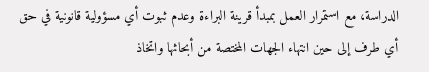الدراسة، مع استمرار العمل بمبدأ قرينة البراءة وعدم ثبوت أي مسؤولية قانونية في حق أي طرف إلى حين انتهاء الجهات المختصة من أبحاثها واتخاذ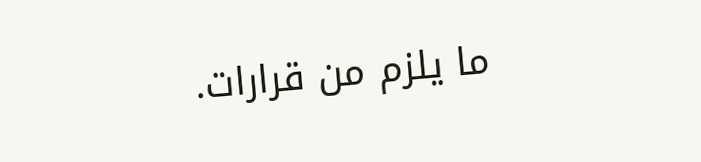ما يلزم من قرارات.